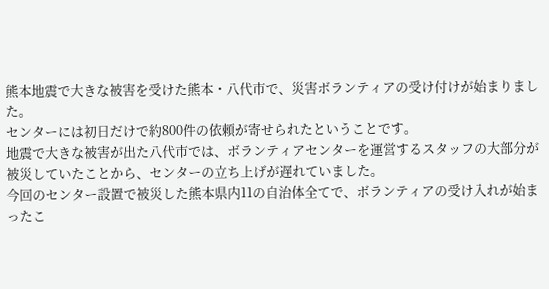熊本地震で大きな被害を受けた熊本・八代市で、災害ボランティアの受け付けが始まりました。
センターには初日だけで約800件の依頼が寄せられたということです。
地震で大きな被害が出た八代市では、ボランティアセンターを運営するスタッフの大部分が被災していたことから、センターの立ち上げが遅れていました。
今回のセンター設置で被災した熊本県内11の自治体全てで、ボランティアの受け入れが始まったこ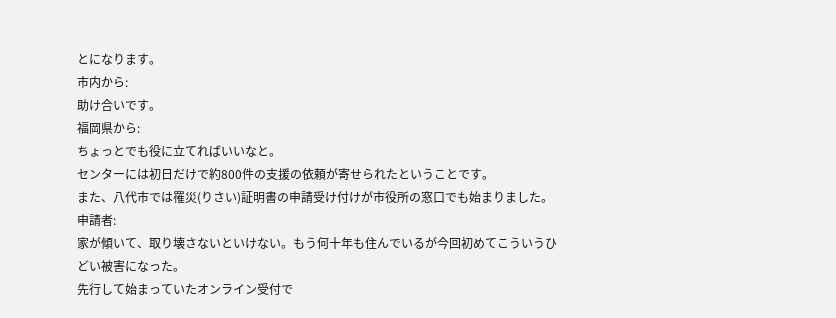とになります。
市内から:
助け合いです。
福岡県から:
ちょっとでも役に立てればいいなと。
センターには初日だけで約800件の支援の依頼が寄せられたということです。
また、八代市では罹災(りさい)証明書の申請受け付けが市役所の窓口でも始まりました。
申請者:
家が傾いて、取り壊さないといけない。もう何十年も住んでいるが今回初めてこういうひどい被害になった。
先行して始まっていたオンライン受付で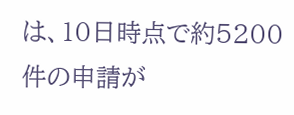は、10日時点で約5200件の申請が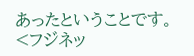あったということです。
<フジネッ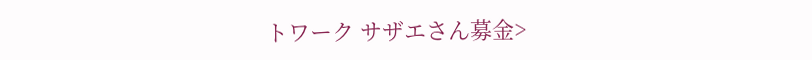トワーク サザエさん募金>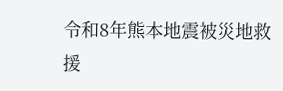令和8年熊本地震被災地救援